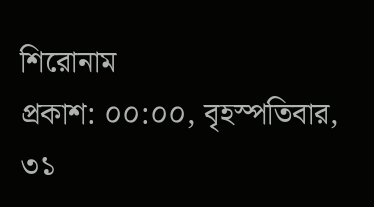শিরোনাম
প্রকাশ: ০০:০০, বৃহস্পতিবার, ৩১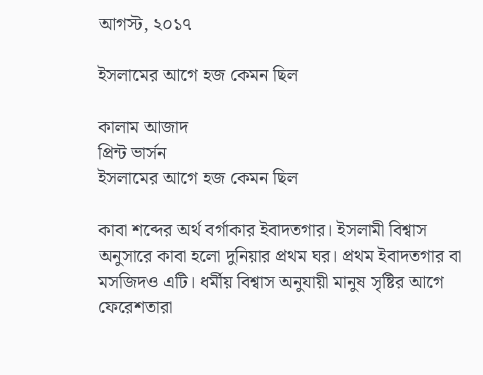আগস্ট, ২০১৭

ইসলামের আগে হজ কেমন ছিল

কালাম আজাদ
প্রিন্ট ভার্সন
ইসলামের আগে হজ কেমন ছিল

কাবা শব্দের অর্থ বর্গাকার ইবাদতগার। ইসলামী বিশ্বাস অনুসারে কাবা হলো দুনিয়ার প্রথম ঘর। প্রথম ইবাদতগার বা মসজিদও এটি। ধর্মীয় বিশ্বাস অনুযায়ী মানুষ সৃষ্টির আগে ফেরেশতারা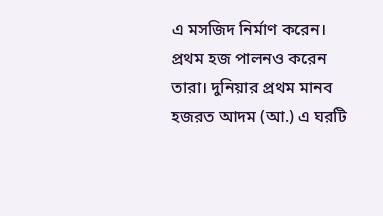এ মসজিদ নির্মাণ করেন। প্রথম হজ পালনও করেন তারা। দুনিয়ার প্রথম মানব হজরত আদম (আ.) এ ঘরটি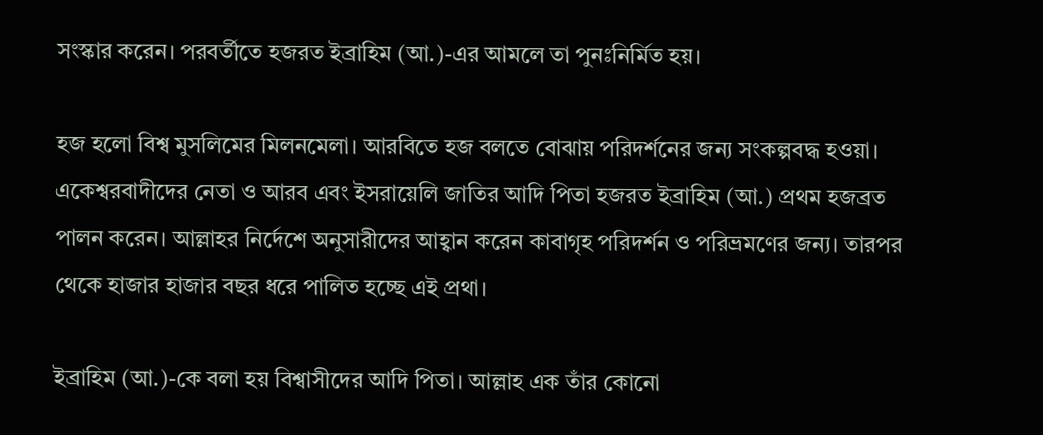সংস্কার করেন। পরবর্তীতে হজরত ইব্রাহিম (আ.)-এর আমলে তা পুনঃনির্মিত হয়।

হজ হলো বিশ্ব মুসলিমের মিলনমেলা। আরবিতে হজ বলতে বোঝায় পরিদর্শনের জন্য সংকল্পবদ্ধ হওয়া। একেশ্বরবাদীদের নেতা ও আরব এবং ইসরায়েলি জাতির আদি পিতা হজরত ইব্রাহিম (আ.) প্রথম হজব্রত পালন করেন। আল্লাহর নির্দেশে অনুসারীদের আহ্বান করেন কাবাগৃহ পরিদর্শন ও পরিভ্রমণের জন্য। তারপর থেকে হাজার হাজার বছর ধরে পালিত হচ্ছে এই প্রথা।

ইব্রাহিম (আ.)-কে বলা হয় বিশ্বাসীদের আদি পিতা। আল্লাহ এক তাঁর কোনো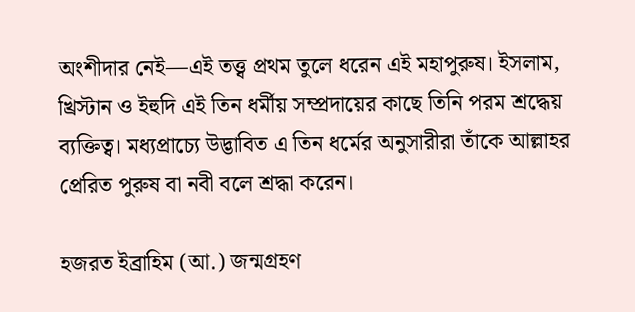অংশীদার নেই—এই তত্ত্ব প্রথম তুলে ধরেন এই মহাপুরুষ। ইসলাম, খ্রিস্টান ও ইহুদি এই তিন ধর্মীয় সম্প্রদায়ের কাছে তিনি পরম শ্রদ্ধেয় ব্যক্তিত্ব। মধ্যপ্রাচ্যে উদ্ভাবিত এ তিন ধর্মের অনুসারীরা তাঁকে আল্লাহর প্রেরিত পুরুষ বা নবী বলে শ্রদ্ধা করেন।

হজরত ইব্রাহিম (আ.) জন্মগ্রহণ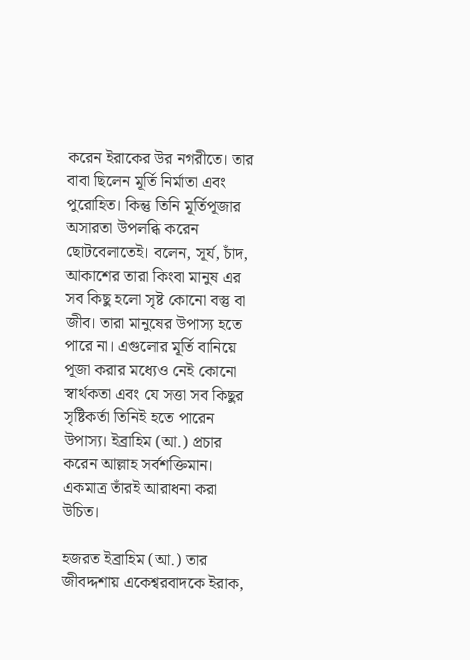করেন ইরাকের উর নগরীতে। তার বাবা ছিলেন মূর্তি নির্মাতা এবং পুরোহিত। কিন্তু তিনি মূর্তিপূজার অসারতা উপলব্ধি করেন ছোটবেলাতেই। বলেন, সূর্য, চাঁদ, আকাশের তারা কিংবা মানুষ এর সব কিছু হলো সৃষ্ট কোনো বস্তু বা জীব। তারা মানুষের উপাস্য হতে পারে না। এগুলোর মূর্তি বানিয়ে পূজা করার মধ্যেও নেই কোনো স্বার্থকতা এবং যে সত্তা সব কিছুর সৃষ্টিকর্তা তিনিই হতে পারেন উপাস্য। ইব্রাহিম (আ.) প্রচার করেন আল্লাহ সর্বশক্তিমান। একমাত্র তাঁরই আরাধনা করা উচিত।

হজরত ইব্রাহিম (আ.) তার জীবদ্দশায় একেশ্বরবাদকে ইরাক,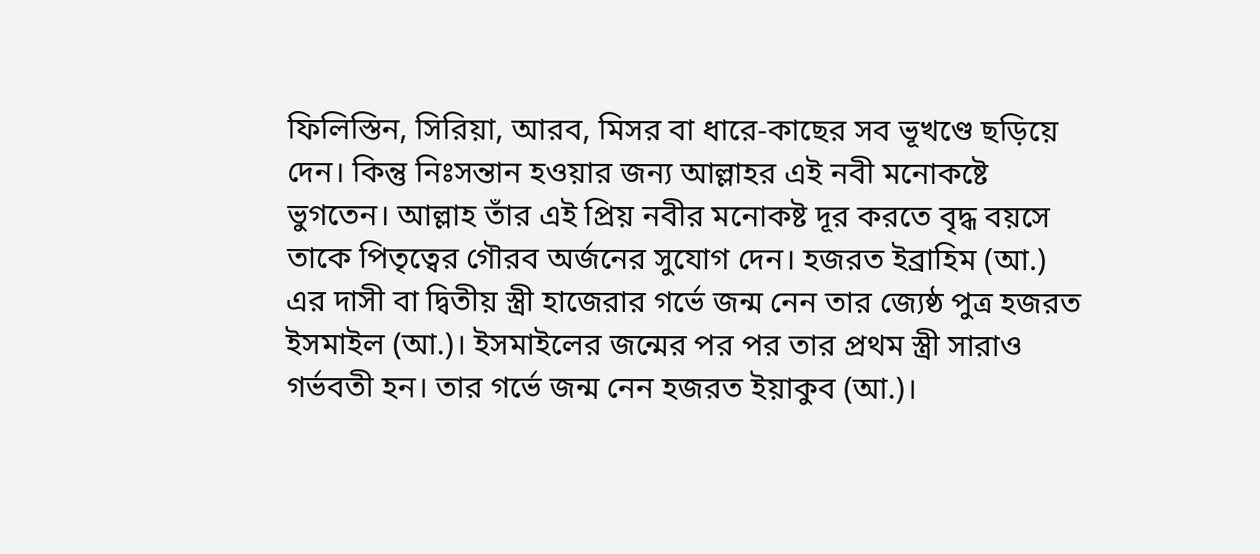ফিলিস্তিন, সিরিয়া, আরব, মিসর বা ধারে-কাছের সব ভূখণ্ডে ছড়িয়ে দেন। কিন্তু নিঃসন্তান হওয়ার জন্য আল্লাহর এই নবী মনোকষ্টে ভুগতেন। আল্লাহ তাঁর এই প্রিয় নবীর মনোকষ্ট দূর করতে বৃদ্ধ বয়সে তাকে পিতৃত্বের গৌরব অর্জনের সুযোগ দেন। হজরত ইব্রাহিম (আ.) এর দাসী বা দ্বিতীয় স্ত্রী হাজেরার গর্ভে জন্ম নেন তার জ্যেষ্ঠ পুত্র হজরত ইসমাইল (আ.)। ইসমাইলের জন্মের পর পর তার প্রথম স্ত্রী সারাও গর্ভবতী হন। তার গর্ভে জন্ম নেন হজরত ইয়াকুব (আ.)।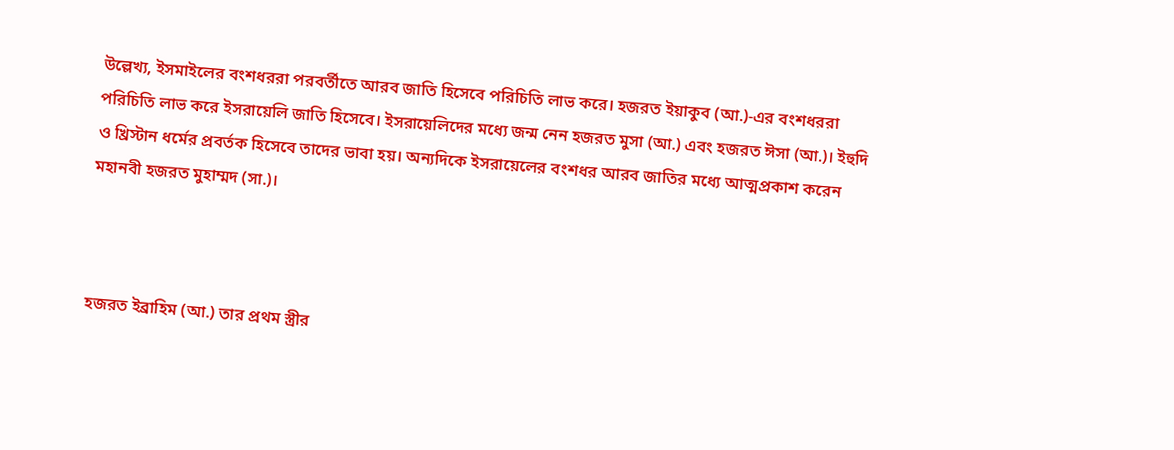উল্লেখ্য, ইসমাইলের বংশধররা পরবর্তীতে আরব জাতি হিসেবে পরিচিতি লাভ করে। হজরত ইয়াকুব (আ.)-এর বংশধররা পরিচিতি লাভ করে ইসরায়েলি জাতি হিসেবে। ইসরায়েলিদের মধ্যে জন্ম নেন হজরত মুসা (আ.) এবং হজরত ঈসা (আ.)। ইহুদি ও খ্রিস্টান ধর্মের প্রবর্তক হিসেবে তাদের ভাবা হয়। অন্যদিকে ইসরায়েলের বংশধর আরব জাতির মধ্যে আত্মপ্রকাশ করেন মহানবী হজরত মুহাম্মদ (সা.)।



হজরত ইব্রাহিম (আ.) তার প্রথম স্ত্রীর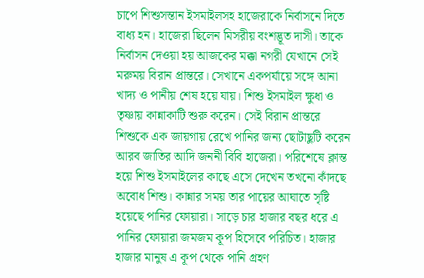চাপে শিশুসন্তান ইসমাইলসহ হাজেরাকে নির্বাসনে দিতে বাধ্য হন। হাজেরা ছিলেন মিসরীয় বংশদ্ভূত দাসী। তাকে নির্বাসন দেওয়া হয় আজকের মক্কা নগরী যেখানে সেই মরুময় বিরান প্রান্তরে। সেখানে একপর্যায়ে সঙ্গে আনা খাদ্য ও পানীয় শেষ হয়ে যায়। শিশু ইসমাইল ক্ষুধা ও তৃষ্ণায় কান্নাকাটি শুরু করেন। সেই বিরান প্রান্তরে শিশুকে এক জায়গায় রেখে পানির জন্য ছোটাছুটি করেন আরব জাতির আদি জননী বিবি হাজেরা। পরিশেষে ক্লান্ত হয়ে শিশু ইসমাইলের কাছে এসে দেখেন তখনো কাঁদছে অবোধ শিশু। কান্নার সময় তার পায়ের আঘাতে সৃষ্টি হয়েছে পানির ফোয়ারা। সাড়ে চার হাজার বছর ধরে এ পানির ফোয়ারা জমজম কূপ হিসেবে পরিচিত। হাজার হাজার মানুষ এ কূপ থেকে পানি গ্রহণ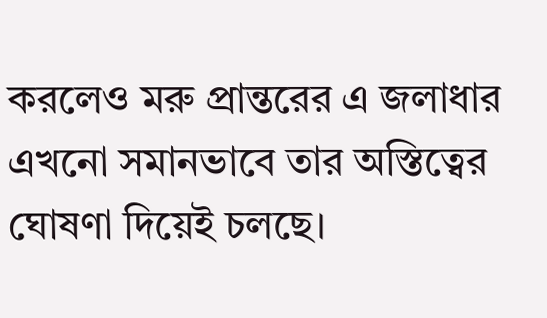করলেও মরু প্রান্তরের এ জলাধার এখনো সমানভাবে তার অস্তিত্বের ঘোষণা দিয়েই চলছে।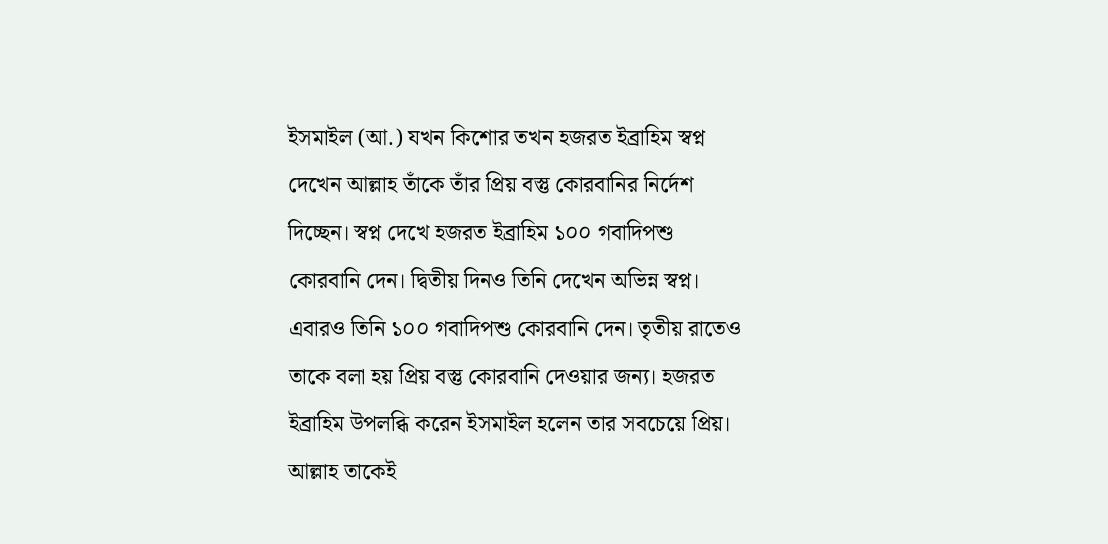ইসমাইল (আ.) যখন কিশোর তখন হজরত ইব্রাহিম স্বপ্ন দেখেন আল্লাহ তাঁকে তাঁর প্রিয় বস্তু কোরবানির নির্দেশ দিচ্ছেন। স্বপ্ন দেখে হজরত ইব্রাহিম ১০০ গবাদিপশু কোরবানি দেন। দ্বিতীয় দিনও তিনি দেখেন অভিন্ন স্বপ্ন। এবারও তিনি ১০০ গবাদিপশু কোরবানি দেন। তৃতীয় রাতেও তাকে বলা হয় প্রিয় বস্তু কোরবানি দেওয়ার জন্য। হজরত ইব্রাহিম উপলব্ধি করেন ইসমাইল হলেন তার সবচেয়ে প্রিয়। আল্লাহ তাকেই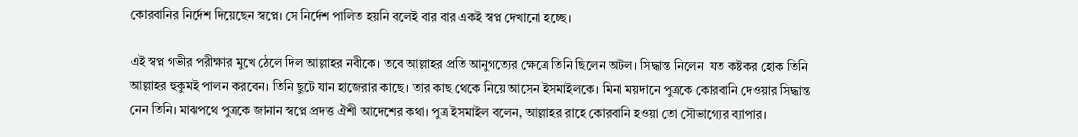কোরবানির নির্দেশ দিয়েছেন স্বপ্নে। সে নির্দেশ পালিত হয়নি বলেই বার বার একই স্বপ্ন দেখানো হচ্ছে।

এই স্বপ্ন গভীর পরীক্ষার মুখে ঠেলে দিল আল্লাহর নবীকে। তবে আল্লাহর প্রতি আনুগত্যের ক্ষেত্রে তিনি ছিলেন অটল। সিদ্ধান্ত নিলেন  যত কষ্টকর হোক তিনি আল্লাহর হুকুমই পালন করবেন। তিনি ছুটে যান হাজেরার কাছে। তার কাছ থেকে নিয়ে আসেন ইসমাইলকে। মিনা ময়দানে পুত্রকে কোরবানি দেওয়ার সিদ্ধান্ত নেন তিনি। মাঝপথে পুত্রকে জানান স্বপ্নে প্রদত্ত ঐশী আদেশের কথা। পুত্র ইসমাইল বলেন, আল্লাহর রাহে কোরবানি হওয়া তো সৌভাগ্যের ব্যাপার।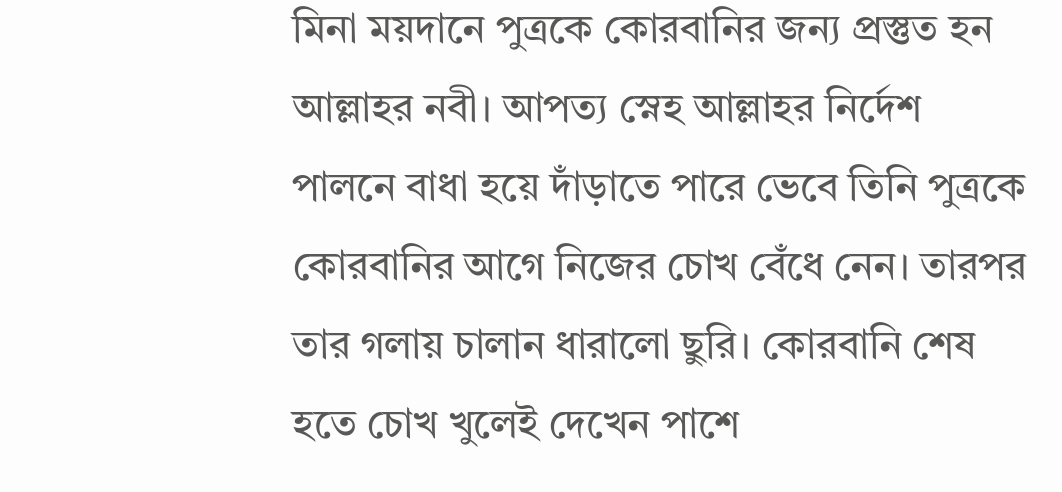মিনা ময়দানে পুত্রকে কোরবানির জন্য প্রস্তুত হন আল্লাহর নবী। আপত্য স্নেহ আল্লাহর নির্দেশ পালনে বাধা হয়ে দাঁড়াতে পারে ভেবে তিনি পুত্রকে কোরবানির আগে নিজের চোখ বেঁধে নেন। তারপর তার গলায় চালান ধারালো ছুরি। কোরবানি শেষ হতে চোখ খুলেই দেখেন পাশে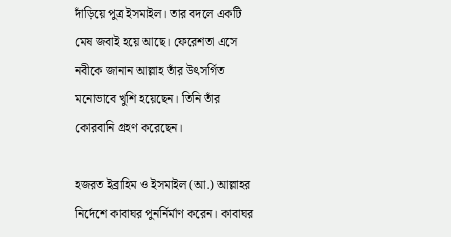দাঁড়িয়ে পুত্র ইসমাইল। তার বদলে একটি মেষ জবাই হয়ে আছে। ফেরেশতা এসে নবীকে জানান আল্লাহ তাঁর উৎসর্গিত মনোভাবে খুশি হয়েছেন। তিনি তাঁর কোরবানি গ্রহণ করেছেন।

হজরত ইব্রাহিম ও ইসমাইল (আ.) আল্লাহর নির্দেশে কাবাঘর পুনর্নির্মাণ করেন। কাবাঘর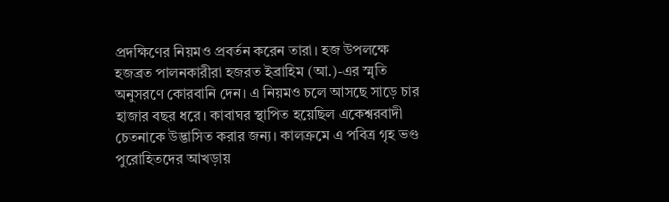প্রদক্ষিণের নিয়মও প্রবর্তন করেন তারা। হজ উপলক্ষে হজব্রত পালনকারীরা হজরত ইব্রাহিম (আ.)-এর স্মৃতি অনুসরণে কোরবানি দেন। এ নিয়মও চলে আসছে সাড়ে চার হাজার বছর ধরে। কাবাঘর স্থাপিত হয়েছিল একেশ্বরবাদী চেতনাকে উদ্ভাসিত করার জন্য। কালক্রমে এ পবিত্র গৃহ ভণ্ড পুরোহিতদের আখড়ায়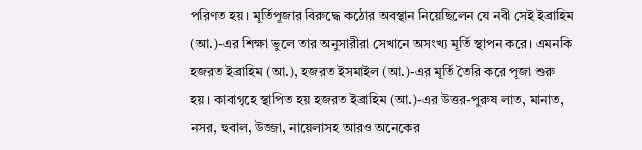পরিণত হয়। মূর্তিপূজার বিরুদ্ধে কঠোর অবস্থান নিয়েছিলেন যে নবী সেই ইব্রাহিম (আ.)-এর শিক্ষা ভুলে তার অনুসারীরা সেখানে অসংখ্য মূর্তি স্থাপন করে। এমনকি হজরত ইব্রাহিম (আ.), হজরত ইসমাইল (আ.)-এর মূর্তি তৈরি করে পূজা শুরু হয়। কাবাগৃহে স্থাপিত হয় হজরত ইব্রাহিম (আ.)-এর উত্তর-পুরুষ লাত, মানাত, নসর, হুবাল, উজ্জা, নায়েলাসহ আরও অনেকের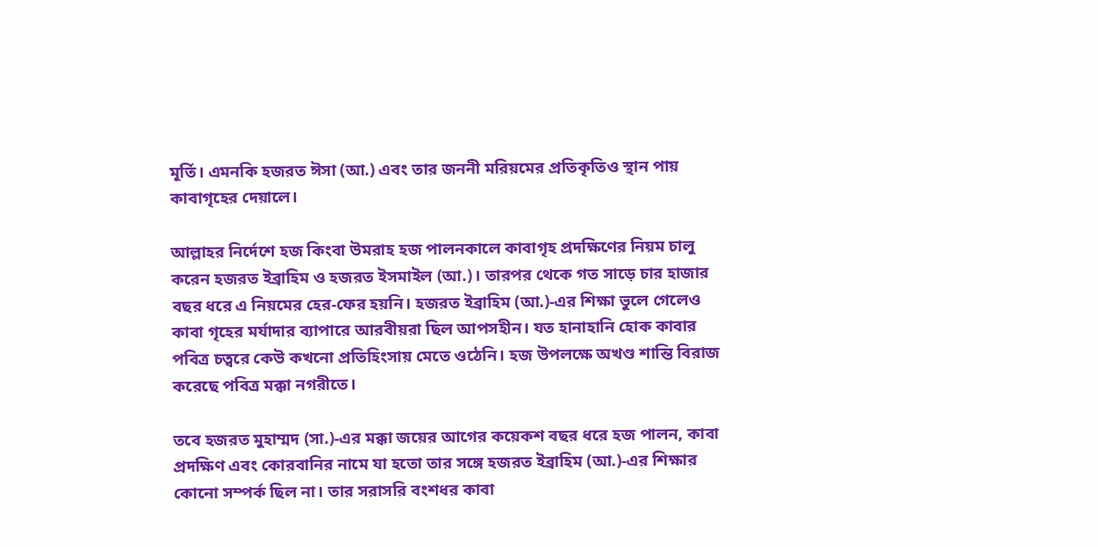মূর্তি। এমনকি হজরত ঈসা (আ.) এবং তার জননী মরিয়মের প্রতিকৃতিও স্থান পায় কাবাগৃহের দেয়ালে।

আল্লাহর নির্দেশে হজ কিংবা উমরাহ হজ পালনকালে কাবাগৃহ প্রদক্ষিণের নিয়ম চালু করেন হজরত ইব্রাহিম ও হজরত ইসমাইল (আ.)। তারপর থেকে গত সাড়ে চার হাজার বছর ধরে এ নিয়মের হের-ফের হয়নি। হজরত ইব্রাহিম (আ.)-এর শিক্ষা ভুলে গেলেও কাবা গৃহের মর্যাদার ব্যাপারে আরবীয়রা ছিল আপসহীন। যত হানাহানি হোক কাবার পবিত্র চত্বরে কেউ কখনো প্রতিহিংসায় মেতে ওঠেনি। হজ উপলক্ষে অখণ্ড শান্তি বিরাজ করেছে পবিত্র মক্কা নগরীতে।

তবে হজরত মুহাম্মদ (সা.)-এর মক্কা জয়ের আগের কয়েকশ বছর ধরে হজ পালন, কাবা প্রদক্ষিণ এবং কোরবানির নামে যা হতো তার সঙ্গে হজরত ইব্রাহিম (আ.)-এর শিক্ষার কোনো সম্পর্ক ছিল না। তার সরাসরি বংশধর কাবা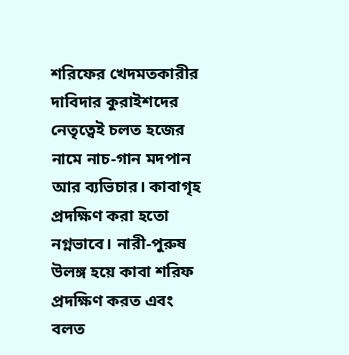শরিফের খেদমতকারীর দাবিদার কুরাইশদের নেতৃত্বেই চলত হজের নামে নাচ-গান মদপান আর ব্যভিচার। কাবাগৃহ প্রদক্ষিণ করা হতো নগ্নভাবে। নারী-পুরুষ উলঙ্গ হয়ে কাবা শরিফ প্রদক্ষিণ করত এবং বলত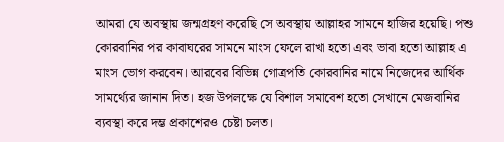আমরা যে অবস্থায় জন্মগ্রহণ করেছি সে অবস্থায় আল্লাহর সামনে হাজির হয়েছি। পশু কোরবানির পর কাবাঘরের সামনে মাংস ফেলে রাখা হতো এবং ভাবা হতো আল্লাহ এ মাংস ভোগ করবেন। আরবের বিভিন্ন গোত্রপতি কোরবানির নামে নিজেদের আর্থিক সামর্থ্যের জানান দিত। হজ উপলক্ষে যে বিশাল সমাবেশ হতো সেখানে মেজবানির ব্যবস্থা করে দম্ভ প্রকাশেরও চেষ্টা চলত।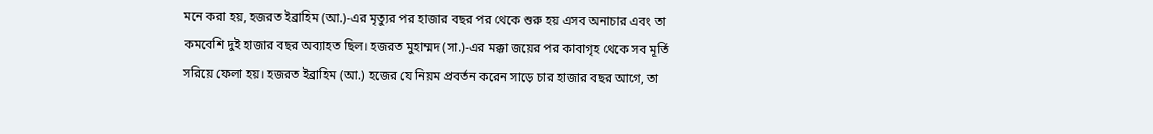মনে করা হয়, হজরত ইব্রাহিম (আ.)-এর মৃত্যুর পর হাজার বছর পর থেকে শুরু হয় এসব অনাচার এবং তা কমবেশি দুই হাজার বছর অব্যাহত ছিল। হজরত মুহাম্মদ (সা.)-এর মক্কা জয়ের পর কাবাগৃহ থেকে সব মূর্তি সরিয়ে ফেলা হয়। হজরত ইব্রাহিম (আ.) হজের যে নিয়ম প্রবর্তন করেন সাড়ে চার হাজার বছর আগে, তা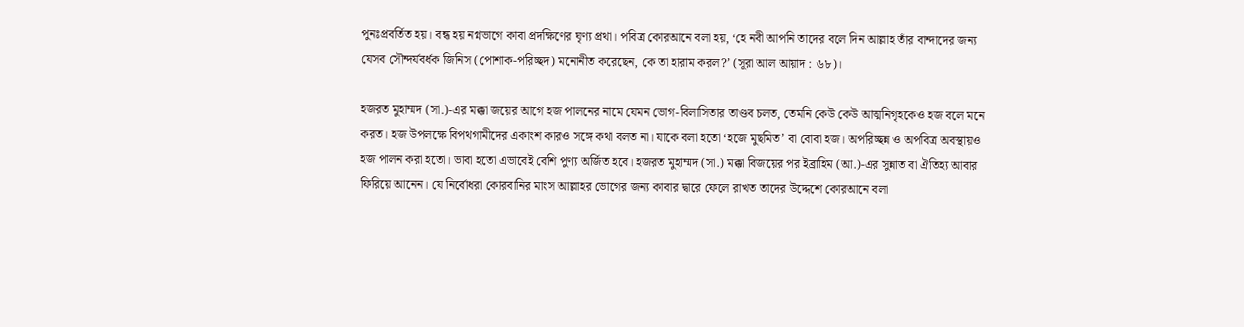পুনঃপ্রবর্তিত হয়। বন্ধ হয় নগ্নভাগে কাবা প্রদক্ষিণের ঘৃণ্য প্রথা। পবিত্র কোরআনে বলা হয়, ‘হে নবী আপনি তাদের বলে দিন আল্লাহ তাঁর বান্দাদের জন্য যেসব সৌন্দর্যবর্ধক জিনিস (পোশাক-পরিচ্ছদ) মনোনীত করেছেন, কে তা হারাম করল?’ (সূরা আল আয়াদ : ৬৮)।

হজরত মুহাম্মদ (সা.)-এর মক্কা জয়ের আগে হজ পালনের নামে যেমন ভোগ-বিলাসিতার তাণ্ডব চলত, তেমনি কেউ কেউ আত্মনিগৃহকেও হজ বলে মনে করত। হজ উপলক্ষে বিপথগামীদের একাংশ কারও সঙ্গে কথা বলত না। যাকে বলা হতো ‘হজে মুছমিত’ বা বোবা হজ। অপরিচ্ছন্ন ও অপবিত্র অবস্থায়ও হজ পালন করা হতো। ভাবা হতো এভাবেই বেশি পুণ্য অর্জিত হবে। হজরত মুহাম্মদ (সা.) মক্কা বিজয়ের পর ইব্রাহিম (আ.)-এর সুন্নাত বা ঐতিহ্য আবার ফিরিয়ে আনেন। যে নির্বোধরা কোরবানির মাংস আল্লাহর ভোগের জন্য কাবার দ্বারে ফেলে রাখত তাদের উদ্দেশে কোরআনে বলা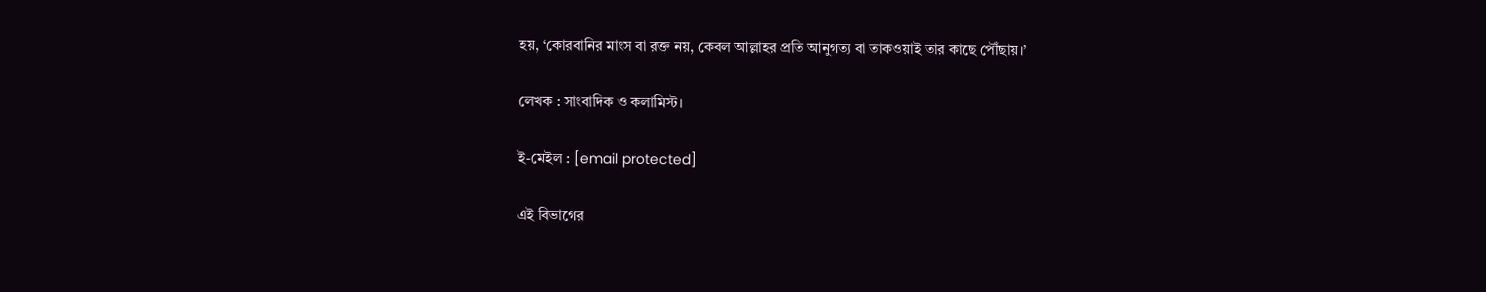হয়, ‘কোরবানির মাংস বা রক্ত নয়, কেবল আল্লাহর প্রতি আনুগত্য বা তাকওয়াই তার কাছে পৌঁছায়।’

লেখক : সাংবাদিক ও কলামিস্ট।

ই-মেইল : [email protected]

এই বিভাগের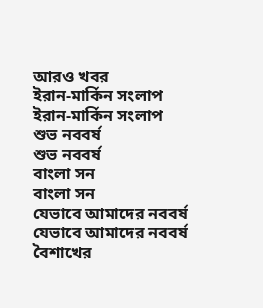আরও খবর
ইরান-মার্কিন সংলাপ
ইরান-মার্কিন সংলাপ
শুভ নববর্ষ
শুভ নববর্ষ
বাংলা সন
বাংলা সন
যেভাবে আমাদের নববর্ষ
যেভাবে আমাদের নববর্ষ
বৈশাখের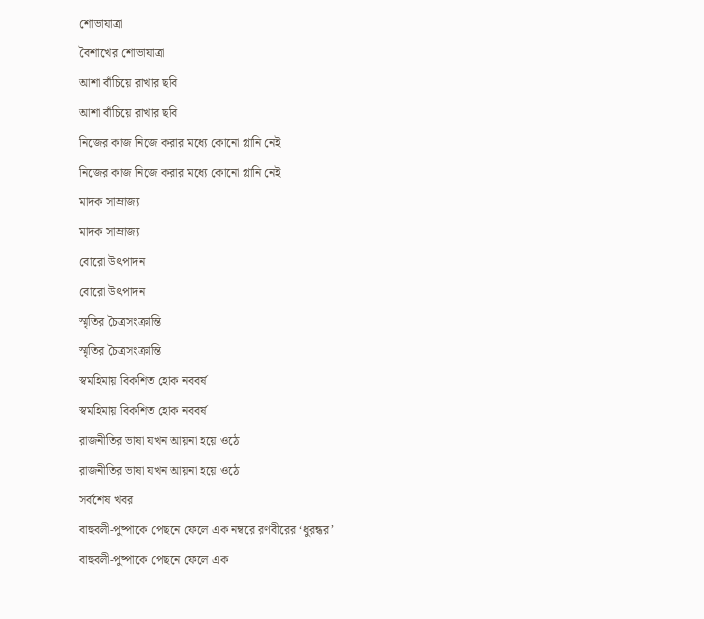শোভাযাত্রা
বৈশাখের শোভাযাত্রা
আশা বাঁচিয়ে রাখার ছবি
আশা বাঁচিয়ে রাখার ছবি
নিজের কাজ নিজে করার মধ্যে কোনো গ্লানি নেই
নিজের কাজ নিজে করার মধ্যে কোনো গ্লানি নেই
মাদক সাম্রাজ্য
মাদক সাম্রাজ্য
বোরো উৎপাদন
বোরো উৎপাদন
স্মৃতির চৈত্রসংক্রান্তি
স্মৃতির চৈত্রসংক্রান্তি
স্বমহিমায় বিকশিত হোক নববর্ষ
স্বমহিমায় বিকশিত হোক নববর্ষ
রাজনীতির ভাষা যখন আয়না হয়ে ওঠে
রাজনীতির ভাষা যখন আয়না হয়ে ওঠে
সর্বশেষ খবর
বাহুবলী-পুষ্পাকে পেছনে ফেলে এক নম্বরে রণবীরের ‘ধুরন্ধর’
বাহুবলী-পুষ্পাকে পেছনে ফেলে এক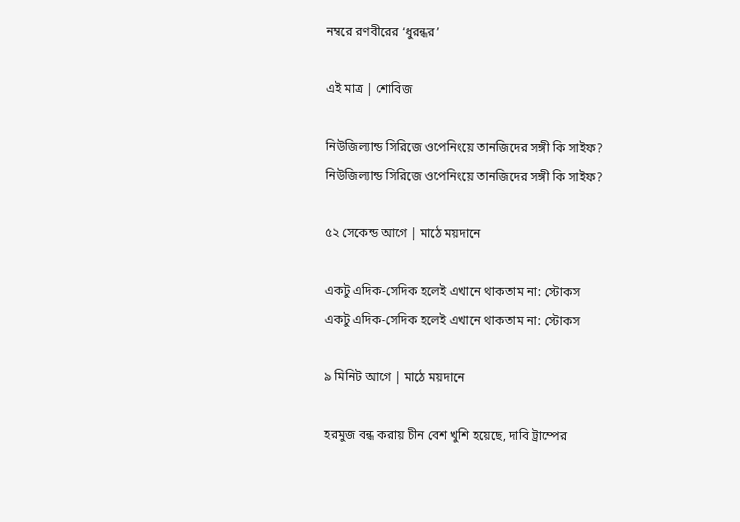নম্বরে রণবীরের ‘ধুরন্ধর’

এই মাত্র | শোবিজ

নিউজিল্যান্ড সিরিজে ওপেনিংয়ে তানজিদের সঙ্গী কি সাইফ?
নিউজিল্যান্ড সিরিজে ওপেনিংয়ে তানজিদের সঙ্গী কি সাইফ?

৫২ সেকেন্ড আগে | মাঠে ময়দানে

একটু এদিক-সেদিক হলেই এখানে থাকতাম না: স্টোকস
একটু এদিক-সেদিক হলেই এখানে থাকতাম না: স্টোকস

৯ মিনিট আগে | মাঠে ময়দানে

হরমুজ বন্ধ করায় চীন বেশ খুশি হয়েছে, দাবি ট্রাম্পের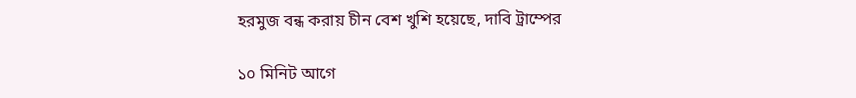হরমুজ বন্ধ করায় চীন বেশ খুশি হয়েছে, দাবি ট্রাম্পের

১০ মিনিট আগে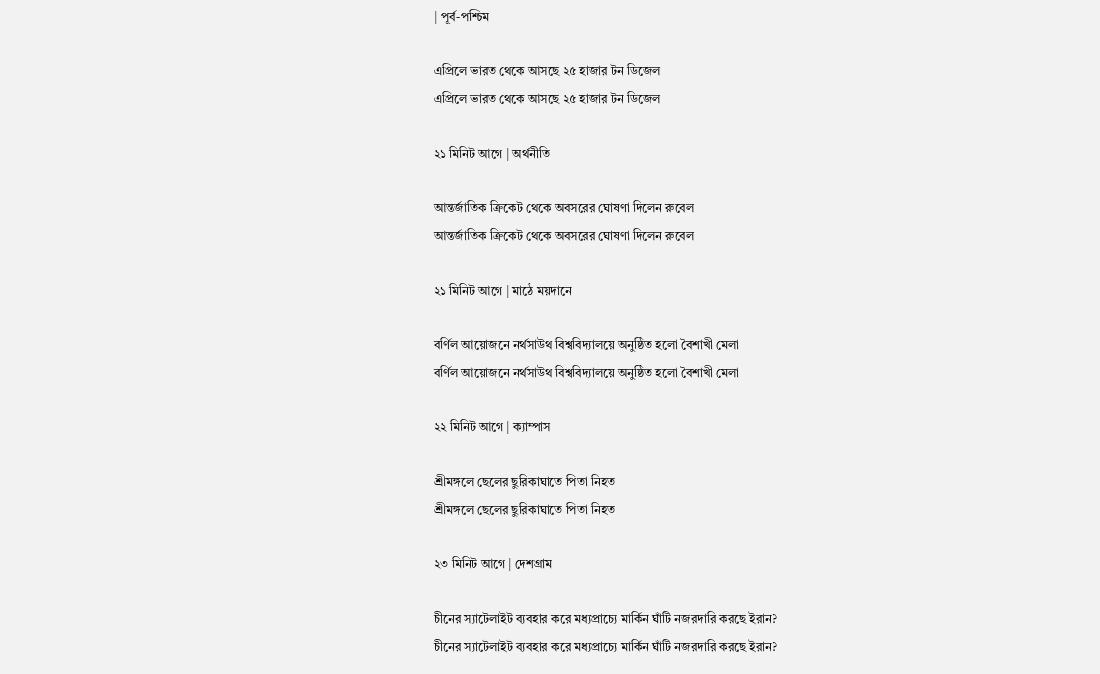| পূর্ব-পশ্চিম

এপ্রিলে ভারত থেকে আসছে ২৫ হাজার টন ডিজেল
এপ্রিলে ভারত থেকে আসছে ২৫ হাজার টন ডিজেল

২১ মিনিট আগে | অর্থনীতি

আন্তর্জাতিক ক্রিকেট থেকে অবসরের ঘোষণা দিলেন রুবেল
আন্তর্জাতিক ক্রিকেট থেকে অবসরের ঘোষণা দিলেন রুবেল

২১ মিনিট আগে | মাঠে ময়দানে

বর্ণিল আয়োজনে নর্থসাউথ বিশ্ববিদ্যালয়ে অনুষ্ঠিত হলো বৈশাখী মেলা
বর্ণিল আয়োজনে নর্থসাউথ বিশ্ববিদ্যালয়ে অনুষ্ঠিত হলো বৈশাখী মেলা

২২ মিনিট আগে | ক্যাম্পাস

শ্রীমঙ্গলে ছেলের ছুরিকাঘাতে পিতা নিহত
শ্রীমঙ্গলে ছেলের ছুরিকাঘাতে পিতা নিহত

২৩ মিনিট আগে | দেশগ্রাম

চীনের স্যাটেলাইট ব্যবহার করে মধ্যপ্রাচ্যে মার্কিন ঘাঁটি নজরদারি করছে ইরান?
চীনের স্যাটেলাইট ব্যবহার করে মধ্যপ্রাচ্যে মার্কিন ঘাঁটি নজরদারি করছে ইরান?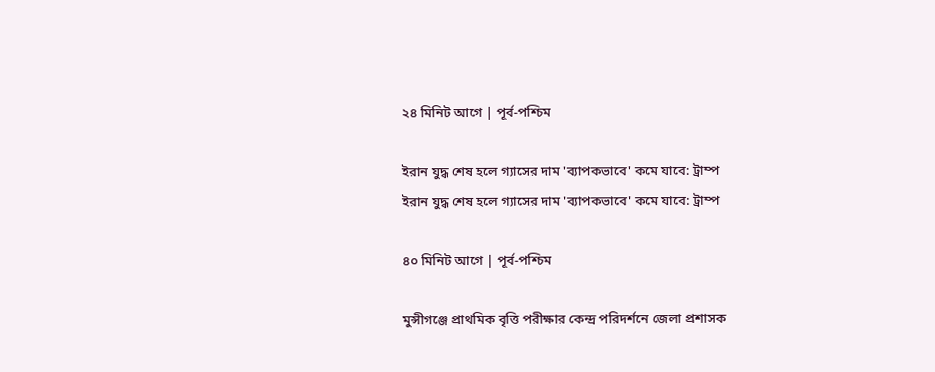২৪ মিনিট আগে | পূর্ব-পশ্চিম

ইরান যুদ্ধ শেষ হলে গ্যাসের দাম 'ব্যাপকভাবে' কমে যাবে: ট্রাম্প
ইরান যুদ্ধ শেষ হলে গ্যাসের দাম 'ব্যাপকভাবে' কমে যাবে: ট্রাম্প

৪০ মিনিট আগে | পূর্ব-পশ্চিম

মুন্সীগঞ্জে প্রাথমিক বৃত্তি পরীক্ষার কেন্দ্র পরিদর্শনে জেলা প্রশাসক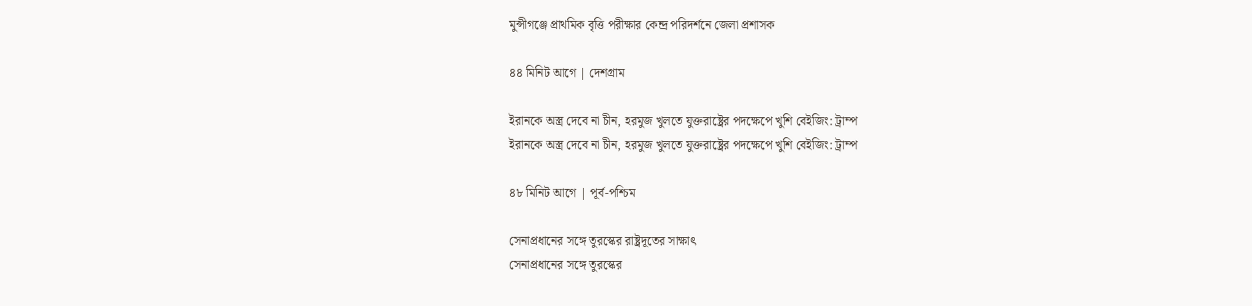মুন্সীগঞ্জে প্রাথমিক বৃত্তি পরীক্ষার কেন্দ্র পরিদর্শনে জেলা প্রশাসক

৪৪ মিনিট আগে | দেশগ্রাম

ইরানকে অস্ত্র দেবে না চীন, হরমুজ খুলতে যুক্তরাষ্ট্রের পদক্ষেপে খুশি বেইজিং: ট্রাম্প
ইরানকে অস্ত্র দেবে না চীন, হরমুজ খুলতে যুক্তরাষ্ট্রের পদক্ষেপে খুশি বেইজিং: ট্রাম্প

৪৮ মিনিট আগে | পূর্ব-পশ্চিম

সেনাপ্রধানের সঙ্গে তুরস্কের রাষ্ট্রদূতের সাক্ষাৎ
সেনাপ্রধানের সঙ্গে তুরস্কের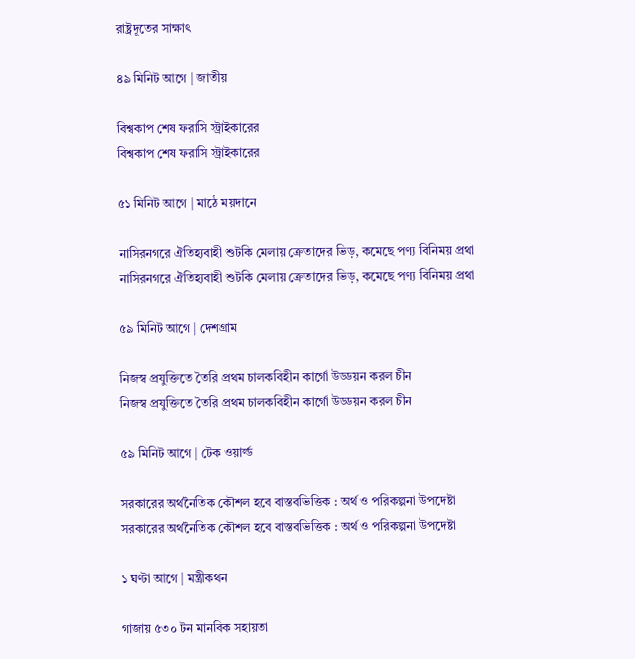রাষ্ট্রদূতের সাক্ষাৎ

৪৯ মিনিট আগে | জাতীয়

বিশ্বকাপ শেষ ফরাসি স্ট্রাইকারের
বিশ্বকাপ শেষ ফরাসি স্ট্রাইকারের

৫১ মিনিট আগে | মাঠে ময়দানে

নাসিরনগরে ঐতিহ্যবাহী শুটকি মেলায় ক্রেতাদের ভিড়, কমেছে পণ্য বিনিময় প্রথা
নাসিরনগরে ঐতিহ্যবাহী শুটকি মেলায় ক্রেতাদের ভিড়, কমেছে পণ্য বিনিময় প্রথা

৫৯ মিনিট আগে | দেশগ্রাম

নিজস্ব প্রযুক্তিতে তৈরি প্রথম চালকবিহীন কার্গো উড্ডয়ন করল চীন
নিজস্ব প্রযুক্তিতে তৈরি প্রথম চালকবিহীন কার্গো উড্ডয়ন করল চীন

৫৯ মিনিট আগে | টেক ওয়ার্ল্ড

সরকারের অর্থনৈতিক কৌশল হবে বাস্তবভিত্তিক : অর্থ ও পরিকল্পনা উপদেষ্টা
সরকারের অর্থনৈতিক কৌশল হবে বাস্তবভিত্তিক : অর্থ ও পরিকল্পনা উপদেষ্টা

১ ঘণ্টা আগে | মন্ত্রীকথন

গাজায় ৫৩০ টন মানবিক সহায়তা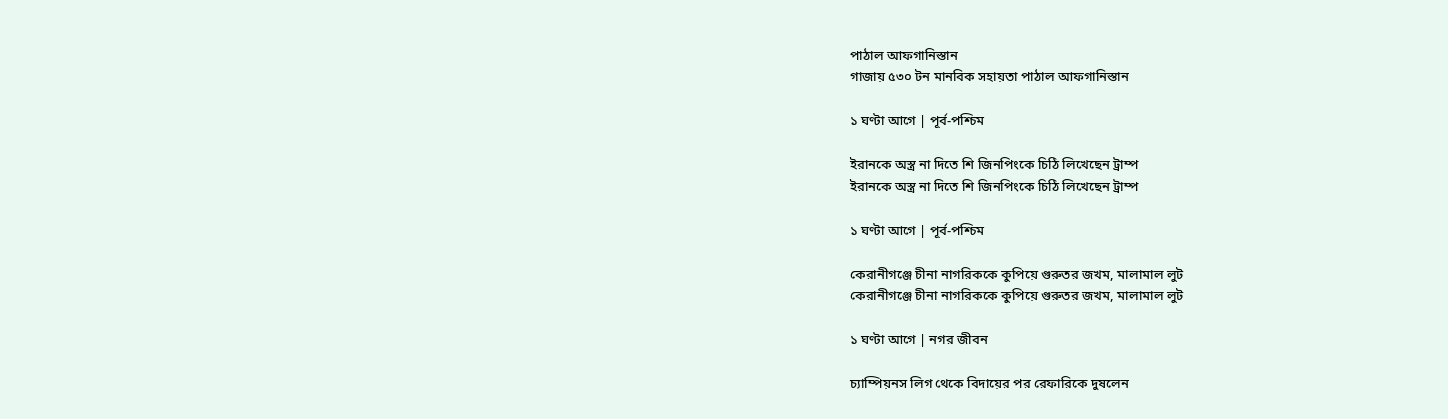পাঠাল আফগানিস্তান
গাজায় ৫৩০ টন মানবিক সহায়তা পাঠাল আফগানিস্তান

১ ঘণ্টা আগে | পূর্ব-পশ্চিম

ইরানকে অস্ত্র না দিতে শি জিনপিংকে চিঠি লিখেছেন ট্রাম্প
ইরানকে অস্ত্র না দিতে শি জিনপিংকে চিঠি লিখেছেন ট্রাম্প

১ ঘণ্টা আগে | পূর্ব-পশ্চিম

কেরানীগঞ্জে চীনা নাগরিককে কুপিয়ে গুরুতর জখম, মালামাল লুট
কেরানীগঞ্জে চীনা নাগরিককে কুপিয়ে গুরুতর জখম, মালামাল লুট

১ ঘণ্টা আগে | নগর জীবন

চ্যাম্পিয়নস লিগ থেকে বিদায়ের পর রেফারিকে দুষলেন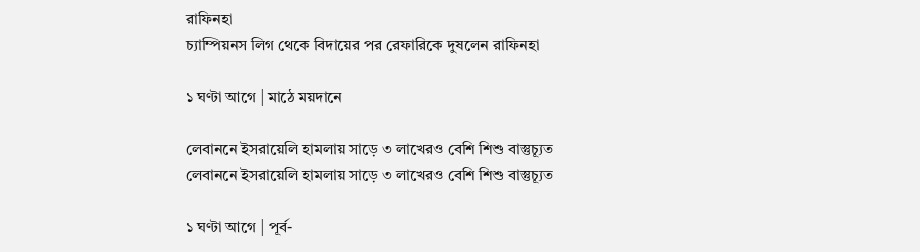রাফিনহা
চ্যাম্পিয়নস লিগ থেকে বিদায়ের পর রেফারিকে দুষলেন রাফিনহা

১ ঘণ্টা আগে | মাঠে ময়দানে

লেবাননে ইসরায়েলি হামলায় সাড়ে ৩ লাখেরও বেশি শিশু বাস্তুচ্যূত
লেবাননে ইসরায়েলি হামলায় সাড়ে ৩ লাখেরও বেশি শিশু বাস্তুচ্যূত

১ ঘণ্টা আগে | পূর্ব-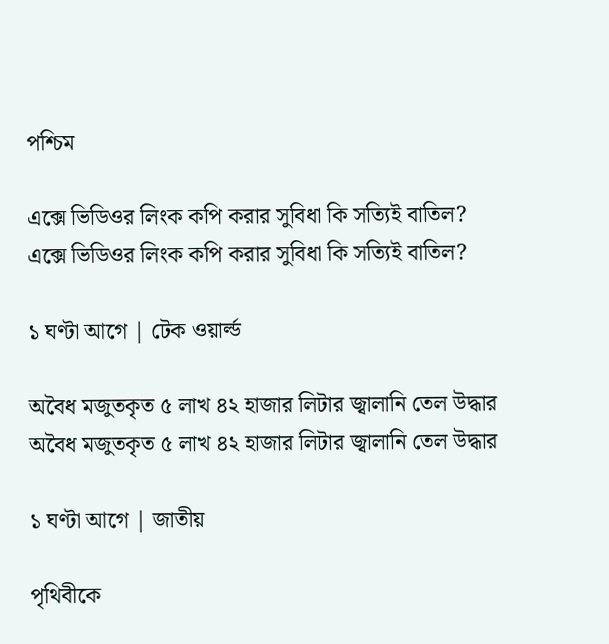পশ্চিম

এক্সে ভিডিওর লিংক কপি করার সুবিধা কি সত্যিই বাতিল?
এক্সে ভিডিওর লিংক কপি করার সুবিধা কি সত্যিই বাতিল?

১ ঘণ্টা আগে | টেক ওয়ার্ল্ড

অবৈধ মজুতকৃত ৫ লাখ ৪২ হাজার লিটার জ্বালানি তেল উদ্ধার
অবৈধ মজুতকৃত ৫ লাখ ৪২ হাজার লিটার জ্বালানি তেল উদ্ধার

১ ঘণ্টা আগে | জাতীয়

পৃথিবীকে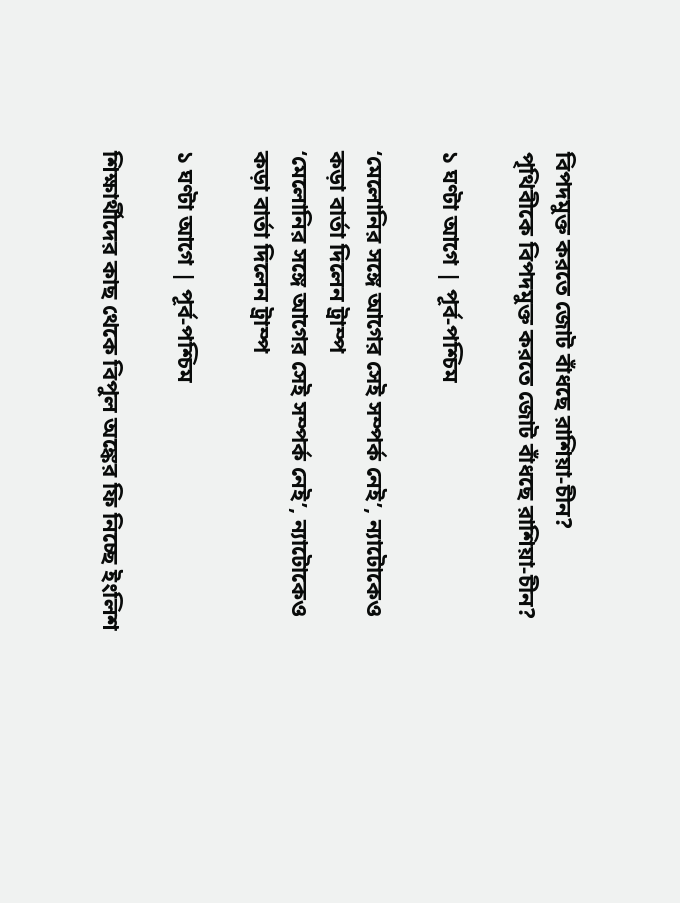বিপদমুক্ত করতে জোট বাঁধছে রাশিয়া-চীন?
পৃথিবীকে বিপদমুক্ত করতে জোট বাঁধছে রাশিয়া-চীন?

১ ঘণ্টা আগে | পূর্ব-পশ্চিম

‘মেলোনির সঙ্গে আগের সেই সম্পর্ক নেই’, ন্যাটোকেও কড়া বার্তা দিলেন ট্রাম্প
‘মেলোনির সঙ্গে আগের সেই সম্পর্ক নেই’, ন্যাটোকেও কড়া বার্তা দিলেন ট্রাম্প

১ ঘণ্টা আগে | পূর্ব-পশ্চিম

শিক্ষার্থীদের কাছ থেকে বিপুল অঙ্কের ফি নিচ্ছে ইংলিশ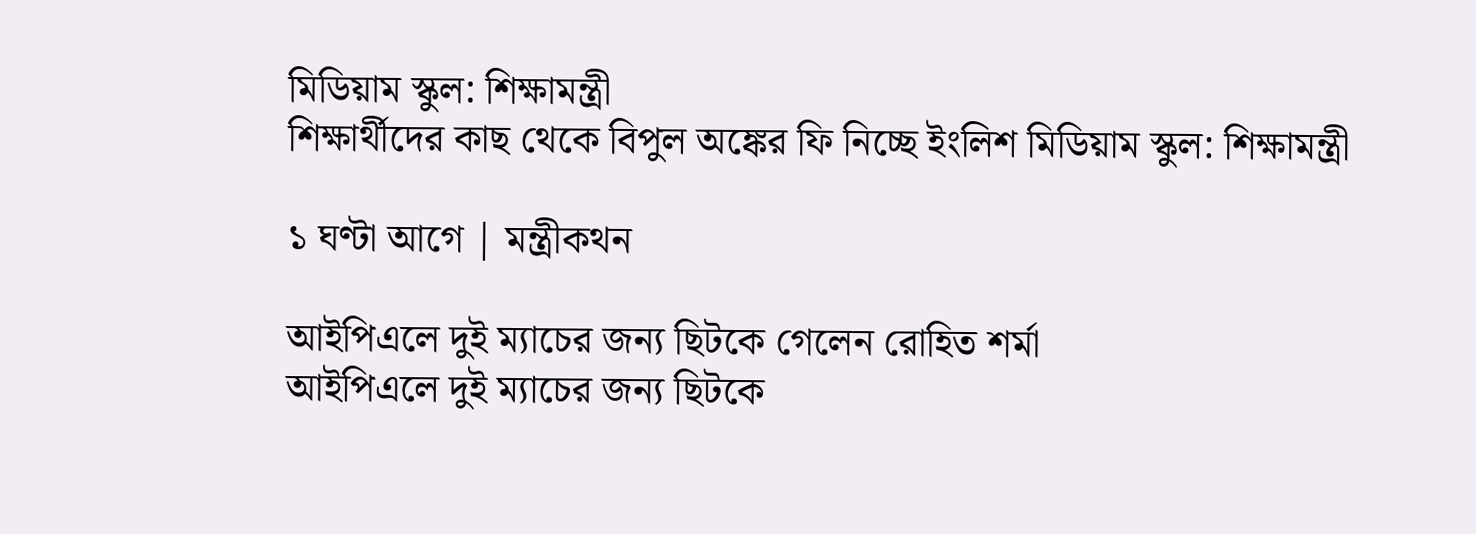মিডিয়াম স্কুল: শিক্ষামন্ত্রী
শিক্ষার্থীদের কাছ থেকে বিপুল অঙ্কের ফি নিচ্ছে ইংলিশ মিডিয়াম স্কুল: শিক্ষামন্ত্রী

১ ঘণ্টা আগে | মন্ত্রীকথন

আইপিএলে দুই ম্যাচের জন্য ছিটকে গেলেন রোহিত শর্মা
আইপিএলে দুই ম্যাচের জন্য ছিটকে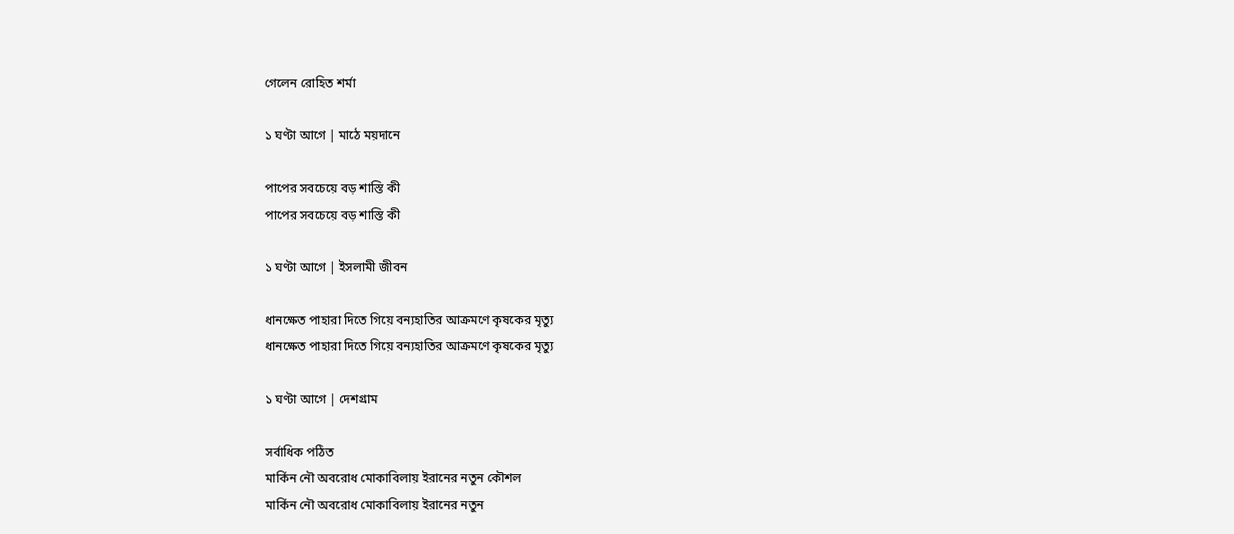গেলেন রোহিত শর্মা

১ ঘণ্টা আগে | মাঠে ময়দানে

পাপের সবচেয়ে বড় শাস্তি কী
পাপের সবচেয়ে বড় শাস্তি কী

১ ঘণ্টা আগে | ইসলামী জীবন

ধানক্ষেত পাহারা দিতে গিয়ে বন্যহাতির আক্রমণে কৃষকের মৃত্যু
ধানক্ষেত পাহারা দিতে গিয়ে বন্যহাতির আক্রমণে কৃষকের মৃত্যু

১ ঘণ্টা আগে | দেশগ্রাম

সর্বাধিক পঠিত
মার্কিন নৌ অবরোধ মোকাবিলায় ইরানের নতুন কৌশল
মার্কিন নৌ অবরোধ মোকাবিলায় ইরানের নতুন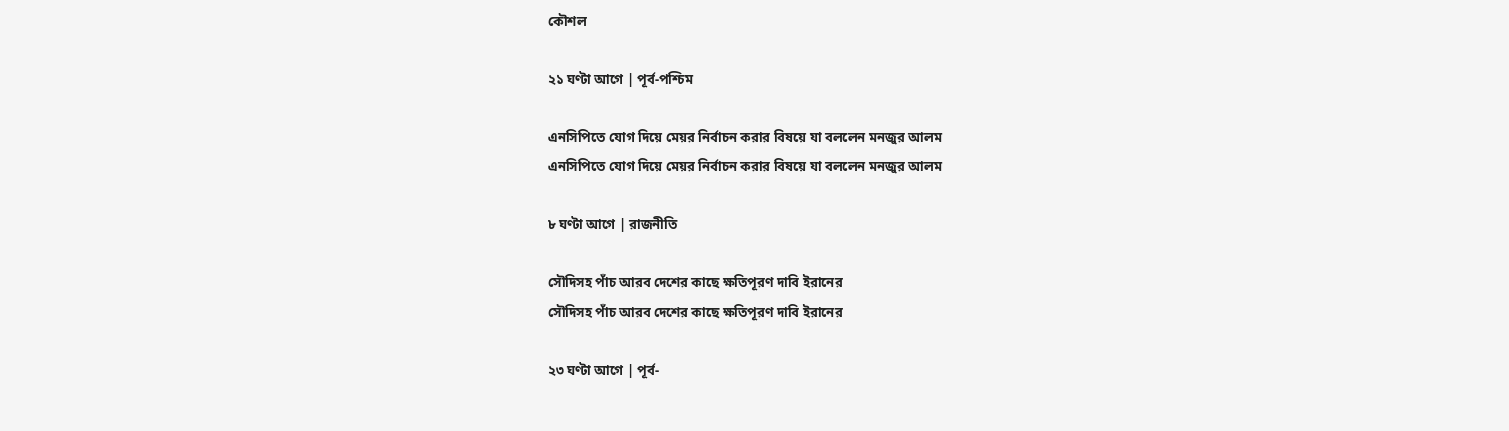কৌশল

২১ ঘণ্টা আগে | পূর্ব-পশ্চিম

এনসিপিতে যোগ দিয়ে মেয়র নির্বাচন করার বিষয়ে যা বললেন মনজুর আলম
এনসিপিতে যোগ দিয়ে মেয়র নির্বাচন করার বিষয়ে যা বললেন মনজুর আলম

৮ ঘণ্টা আগে | রাজনীতি

সৌদিসহ পাঁচ আরব দেশের কাছে ক্ষতিপূরণ দাবি ইরানের
সৌদিসহ পাঁচ আরব দেশের কাছে ক্ষতিপূরণ দাবি ইরানের

২৩ ঘণ্টা আগে | পূর্ব-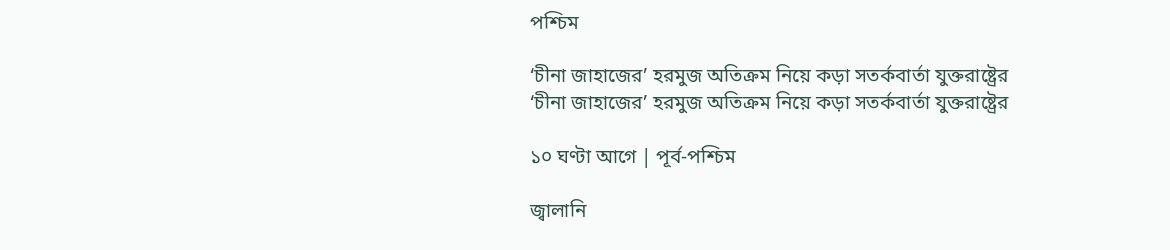পশ্চিম

‘চীনা জাহাজের’ হরমুজ অতিক্রম নিয়ে কড়া সতর্কবার্তা যুক্তরাষ্ট্রের
‘চীনা জাহাজের’ হরমুজ অতিক্রম নিয়ে কড়া সতর্কবার্তা যুক্তরাষ্ট্রের

১০ ঘণ্টা আগে | পূর্ব-পশ্চিম

জ্বালানি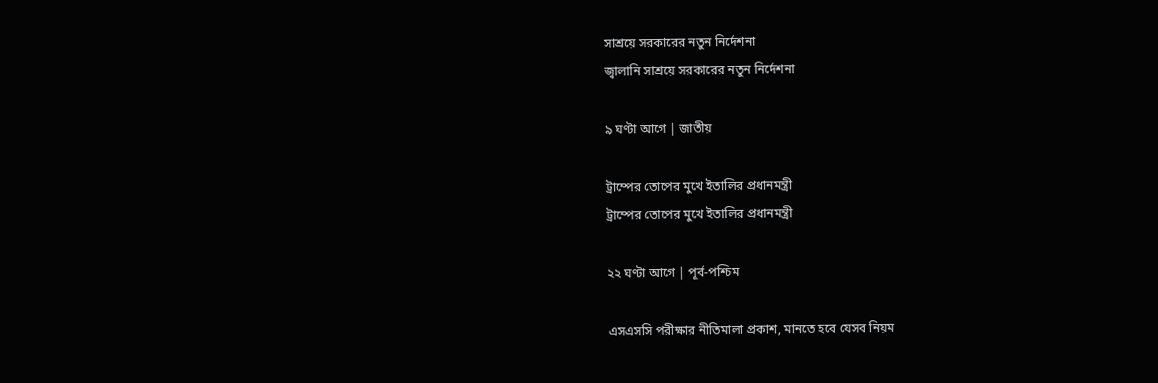সাশ্রয়ে সরকারের নতুন নির্দেশনা
জ্বালানি সাশ্রয়ে সরকারের নতুন নির্দেশনা

৯ ঘণ্টা আগে | জাতীয়

ট্রাম্পের তোপের মুখে ইতালির প্রধানমন্ত্রী
ট্রাম্পের তোপের মুখে ইতালির প্রধানমন্ত্রী

২২ ঘণ্টা আগে | পূর্ব-পশ্চিম

এসএসসি পরীক্ষার নীতিমালা প্রকাশ, মানতে হবে যেসব নিয়ম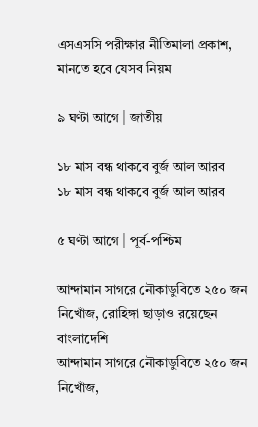এসএসসি পরীক্ষার নীতিমালা প্রকাশ, মানতে হবে যেসব নিয়ম

৯ ঘণ্টা আগে | জাতীয়

১৮ মাস বন্ধ থাকবে বুর্জ আল আরব
১৮ মাস বন্ধ থাকবে বুর্জ আল আরব

৫ ঘণ্টা আগে | পূর্ব-পশ্চিম

আন্দামান সাগরে নৌকাডুবিতে ২৫০ জন নিখোঁজ, রোহিঙ্গা ছাড়াও রয়েছেন বাংলাদেশি
আন্দামান সাগরে নৌকাডুবিতে ২৫০ জন নিখোঁজ,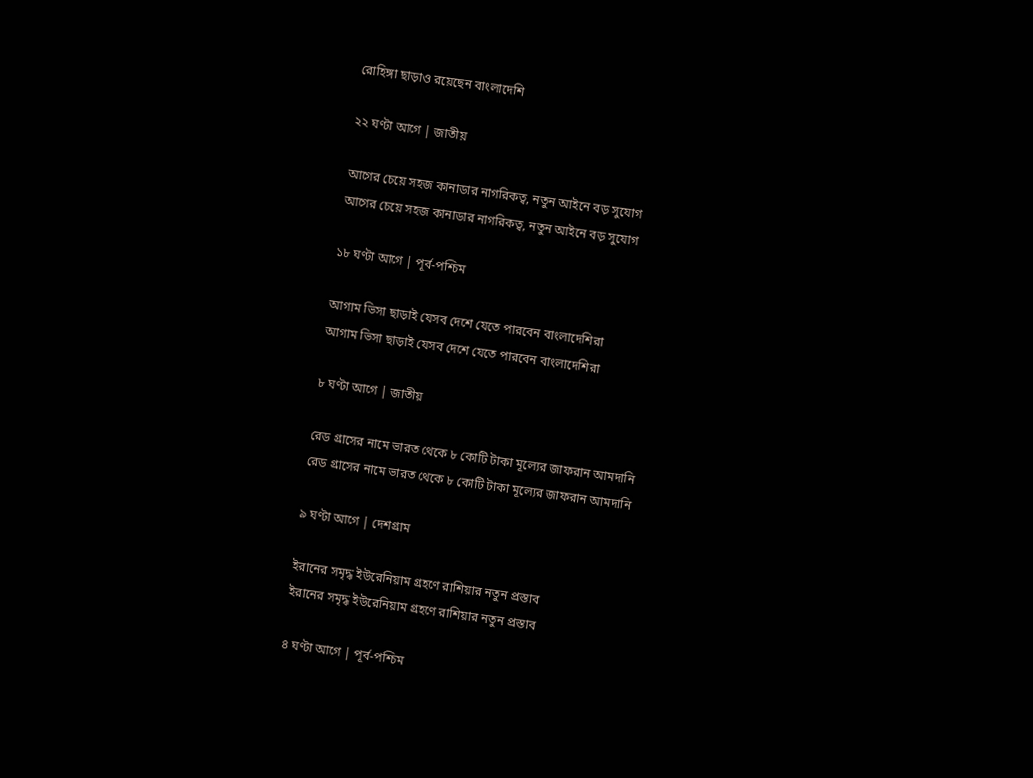রোহিঙ্গা ছাড়াও রয়েছেন বাংলাদেশি

২২ ঘণ্টা আগে | জাতীয়

আগের চেয়ে সহজ কানাডার নাগরিকত্ব, নতুন আইনে বড় সুযোগ
আগের চেয়ে সহজ কানাডার নাগরিকত্ব, নতুন আইনে বড় সুযোগ

১৮ ঘণ্টা আগে | পূর্ব-পশ্চিম

আগাম ভিসা ছাড়াই যেসব দেশে যেতে পারবেন বাংলাদেশিরা
আগাম ভিসা ছাড়াই যেসব দেশে যেতে পারবেন বাংলাদেশিরা

৮ ঘণ্টা আগে | জাতীয়

রেড গ্রাসের নামে ভারত থেকে ৮ কোটি টাকা মূল্যের জাফরান আমদানি
রেড গ্রাসের নামে ভারত থেকে ৮ কোটি টাকা মূল্যের জাফরান আমদানি

৯ ঘণ্টা আগে | দেশগ্রাম

ইরানের সমৃদ্ধ ইউরেনিয়াম গ্রহণে রাশিয়ার নতুন প্রস্তাব
ইরানের সমৃদ্ধ ইউরেনিয়াম গ্রহণে রাশিয়ার নতুন প্রস্তাব

৪ ঘণ্টা আগে | পূর্ব-পশ্চিম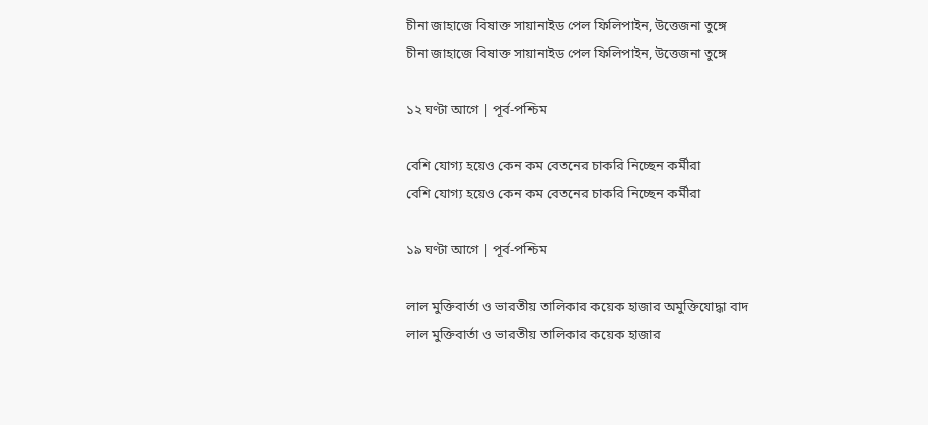চীনা জাহাজে বিষাক্ত সায়ানাইড পেল ফিলিপাইন, উত্তেজনা তুঙ্গে
চীনা জাহাজে বিষাক্ত সায়ানাইড পেল ফিলিপাইন, উত্তেজনা তুঙ্গে

১২ ঘণ্টা আগে | পূর্ব-পশ্চিম

বেশি যোগ্য হয়েও কেন কম বেতনের চাকরি নিচ্ছেন কর্মীরা
বেশি যোগ্য হয়েও কেন কম বেতনের চাকরি নিচ্ছেন কর্মীরা

১৯ ঘণ্টা আগে | পূর্ব-পশ্চিম

লাল মুক্তিবার্তা ও ভারতীয় তালিকার কয়েক হাজার অমুক্তিযোদ্ধা বাদ
লাল মুক্তিবার্তা ও ভারতীয় তালিকার কয়েক হাজার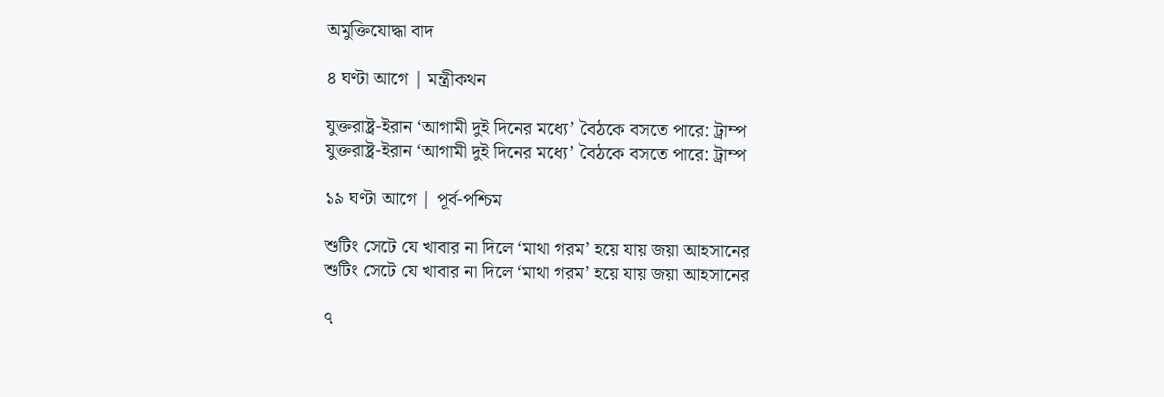অমুক্তিযোদ্ধা বাদ

৪ ঘণ্টা আগে | মন্ত্রীকথন

যুক্তরাষ্ট্র-ইরান ‘আগামী দুই দিনের মধ্যে’ বৈঠকে বসতে পারে: ট্রাম্প
যুক্তরাষ্ট্র-ইরান ‘আগামী দুই দিনের মধ্যে’ বৈঠকে বসতে পারে: ট্রাম্প

১৯ ঘণ্টা আগে | পূর্ব-পশ্চিম

শুটিং সেটে যে খাবার না দিলে ‘মাথা গরম’ হয়ে যায় জয়া আহসানের
শুটিং সেটে যে খাবার না দিলে ‘মাথা গরম’ হয়ে যায় জয়া আহসানের

৭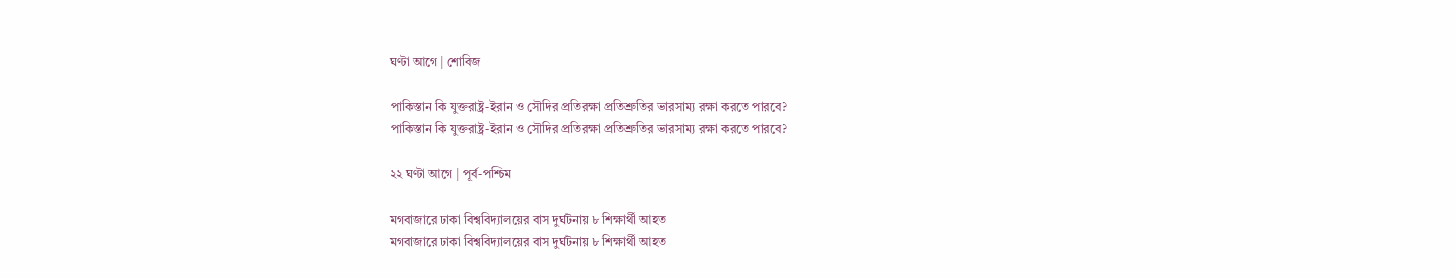ঘণ্টা আগে | শোবিজ

পাকিস্তান কি যুক্তরাষ্ট্র-ইরান ও সৌদির প্রতিরক্ষা প্রতিশ্রুতির ভারসাম্য রক্ষা করতে পারবে?
পাকিস্তান কি যুক্তরাষ্ট্র-ইরান ও সৌদির প্রতিরক্ষা প্রতিশ্রুতির ভারসাম্য রক্ষা করতে পারবে?

২২ ঘণ্টা আগে | পূর্ব-পশ্চিম

মগবাজারে ঢাকা বিশ্ববিদ্যালয়ের বাস দুর্ঘটনায় ৮ শিক্ষার্থী আহত
মগবাজারে ঢাকা বিশ্ববিদ্যালয়ের বাস দুর্ঘটনায় ৮ শিক্ষার্থী আহত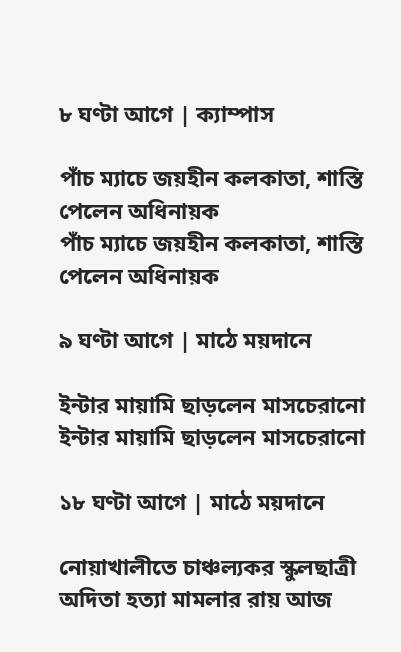৮ ঘণ্টা আগে | ক্যাম্পাস

পাঁচ ম্যাচে জয়হীন কলকাতা, শাস্তি পেলেন অধিনায়ক
পাঁচ ম্যাচে জয়হীন কলকাতা, শাস্তি পেলেন অধিনায়ক

৯ ঘণ্টা আগে | মাঠে ময়দানে

ইন্টার মায়ামি ছাড়লেন মাসচেরানো
ইন্টার মায়ামি ছাড়লেন মাসচেরানো

১৮ ঘণ্টা আগে | মাঠে ময়দানে

নোয়াখালীতে চাঞ্চল্যকর স্কুলছাত্রী অদিতা হত্যা মামলার রায় আজ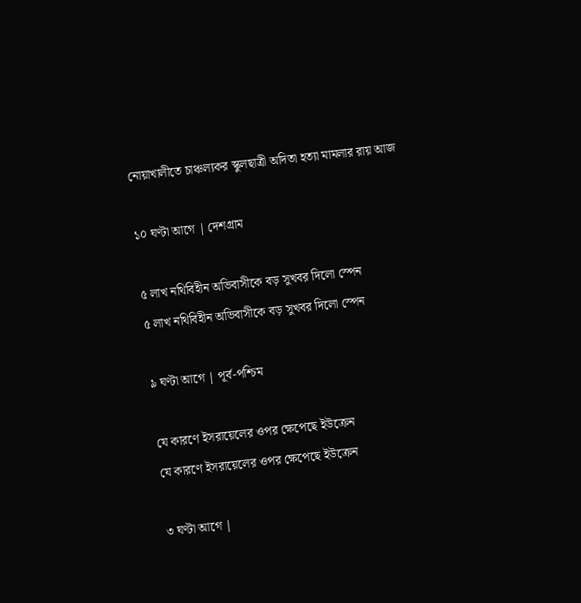নোয়াখালীতে চাঞ্চল্যকর স্কুলছাত্রী অদিতা হত্যা মামলার রায় আজ

১০ ঘণ্টা আগে | দেশগ্রাম

৫ লাখ নথিবিহীন অভিবাসীকে বড় সুখবর দিলো স্পেন
৫ লাখ নথিবিহীন অভিবাসীকে বড় সুখবর দিলো স্পেন

৯ ঘণ্টা আগে | পূর্ব-পশ্চিম

যে কারণে ইসরায়েলের ওপর ক্ষেপেছে ইউক্রেন
যে কারণে ইসরায়েলের ওপর ক্ষেপেছে ইউক্রেন

৩ ঘণ্টা আগে |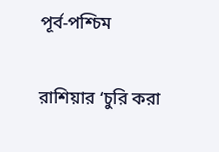পূর্ব-পশ্চিম

রাশিয়ার ‘চুরি করা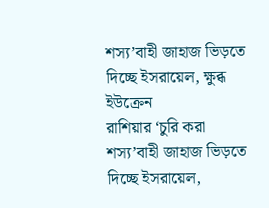শস্য’বাহী জাহাজ ভিড়তে দিচ্ছে ইসরায়েল, ক্ষুব্ধ ইউক্রেন
রাশিয়ার ‘চুরি করা শস্য’বাহী জাহাজ ভিড়তে দিচ্ছে ইসরায়েল,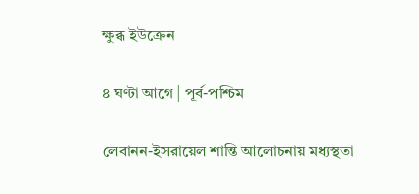ক্ষুব্ধ ইউক্রেন

৪ ঘণ্টা আগে | পূর্ব-পশ্চিম

লেবানন-ইসরায়েল শান্তি আলোচনায় মধ্যস্থতা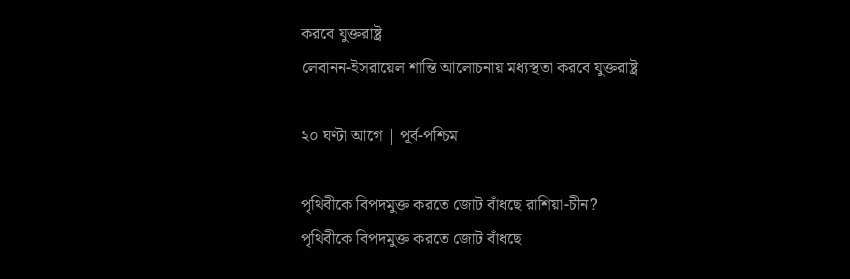করবে যুক্তরাষ্ট্র
লেবানন-ইসরায়েল শান্তি আলোচনায় মধ্যস্থতা করবে যুক্তরাষ্ট্র

২০ ঘণ্টা আগে | পূর্ব-পশ্চিম

পৃথিবীকে বিপদমুক্ত করতে জোট বাঁধছে রাশিয়া-চীন?
পৃথিবীকে বিপদমুক্ত করতে জোট বাঁধছে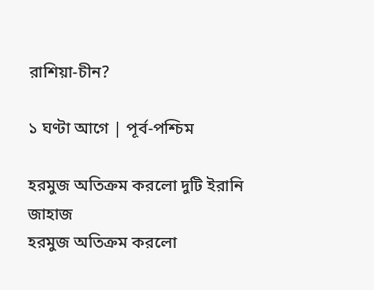রাশিয়া-চীন?

১ ঘণ্টা আগে | পূর্ব-পশ্চিম

হরমুজ অতিক্রম করলো দুটি ইরানি জাহাজ
হরমুজ অতিক্রম করলো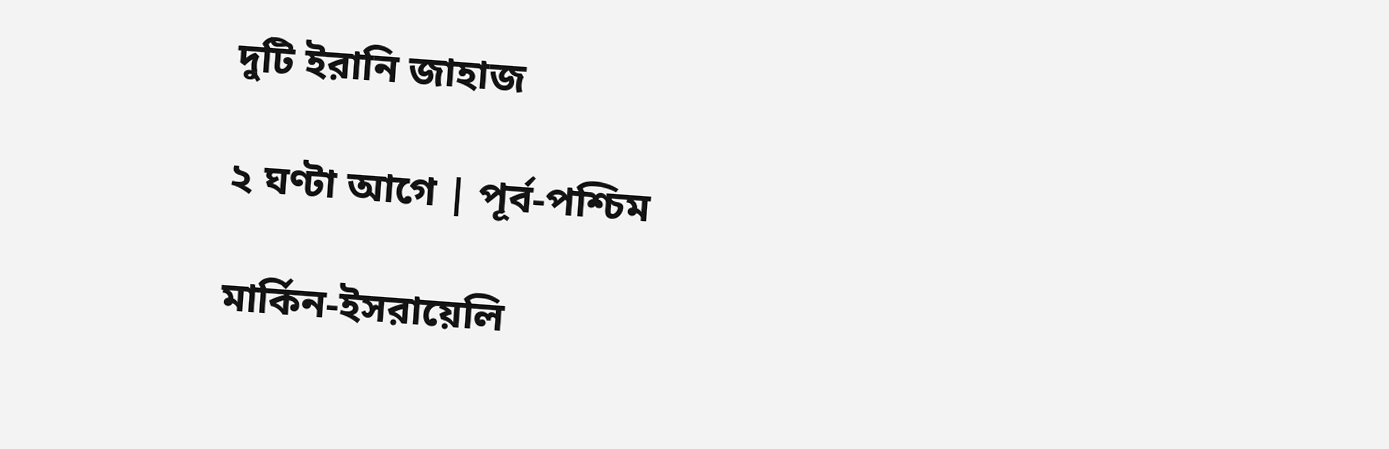দুটি ইরানি জাহাজ

২ ঘণ্টা আগে | পূর্ব-পশ্চিম

মার্কিন-ইসরায়েলি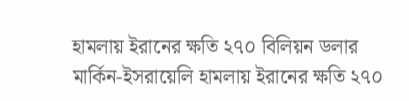হামলায় ইরানের ক্ষতি ২৭০ বিলিয়ন ডলার
মার্কিন-ইসরায়েলি হামলায় ইরানের ক্ষতি ২৭০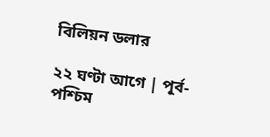বিলিয়ন ডলার

২২ ঘণ্টা আগে | পূর্ব-পশ্চিম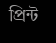প্রিন্ট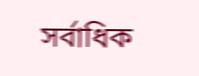সর্বাধিক